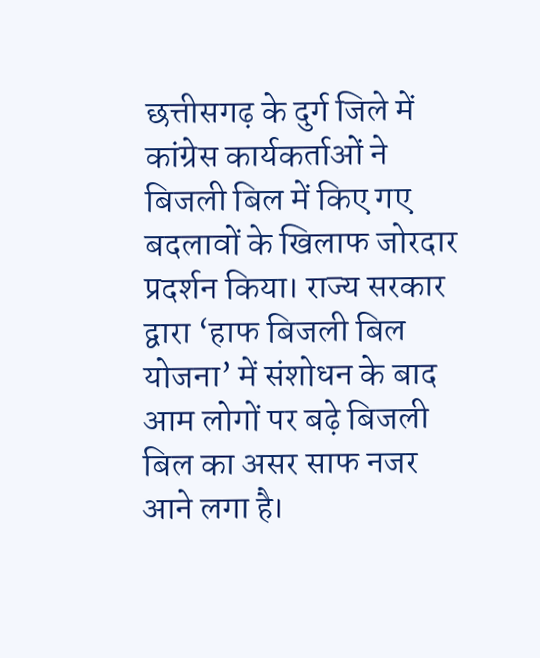छत्तीसगढ़ के दुर्ग जिले में कांग्रेस कार्यकर्ताओं ने बिजली बिल में किए गए बदलावों के खिलाफ जोरदार प्रदर्शन किया। राज्य सरकार द्वारा ‘हाफ बिजली बिल योजना’ में संशोधन के बाद आम लोगों पर बढ़े बिजली बिल का असर साफ नजर आने लगा है।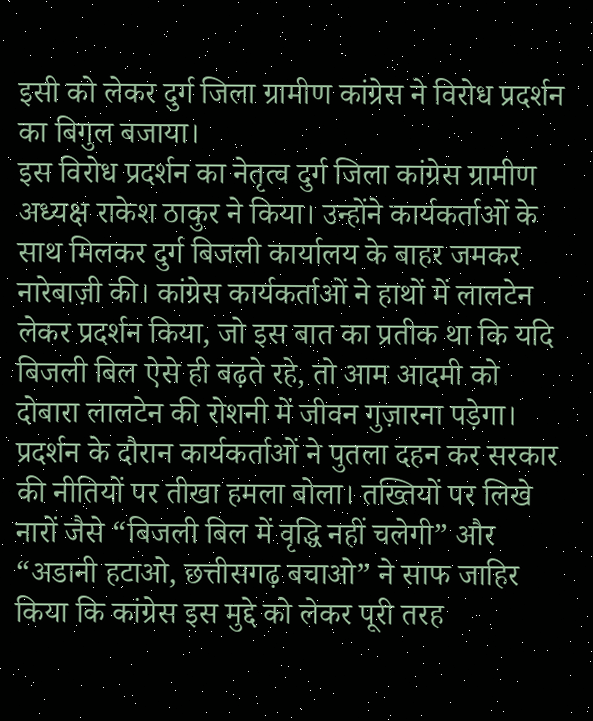इसी को लेकर दुर्ग जिला ग्रामीण कांग्रेस ने विरोध प्रदर्शन का बिगुल बजाया।
इस विरोध प्रदर्शन का नेतृत्व दुर्ग जिला कांग्रेस ग्रामीण अध्यक्ष राकेश ठाकुर ने किया। उन्होंने कार्यकर्ताओं के साथ मिलकर दुर्ग बिजली कार्यालय के बाहर जमकर नारेबाज़ी की। कांग्रेस कार्यकर्ताओं ने हाथों में लालटेन लेकर प्रदर्शन किया, जो इस बात का प्रतीक था कि यदि बिजली बिल ऐसे ही बढ़ते रहे, तो आम आदमी को दोबारा लालटेन की रोशनी में जीवन गुज़ारना पड़ेगा।
प्रदर्शन के दौरान कार्यकर्ताओं ने पुतला दहन कर सरकार की नीतियों पर तीखा हमला बोला। तख्तियों पर लिखे नारों जैसे “बिजली बिल में वृद्धि नहीं चलेगी” और “अडानी हटाओ, छत्तीसगढ़ बचाओ” ने साफ जाहिर किया कि कांग्रेस इस मुद्दे को लेकर पूरी तरह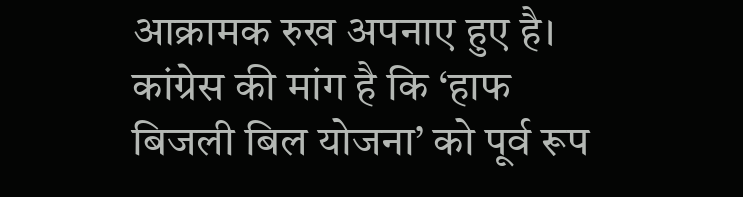आक्रामक रुख अपनाए हुए है।
कांग्रेस की मांग है कि ‘हाफ बिजली बिल योजना’ को पूर्व रूप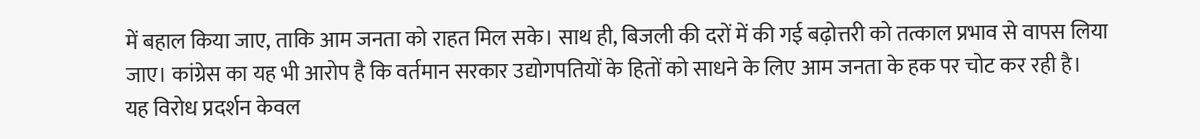में बहाल किया जाए, ताकि आम जनता को राहत मिल सके। साथ ही, बिजली की दरों में की गई बढ़ोत्तरी को तत्काल प्रभाव से वापस लिया जाए। कांग्रेस का यह भी आरोप है कि वर्तमान सरकार उद्योगपतियों के हितों को साधने के लिए आम जनता के हक पर चोट कर रही है।
यह विरोध प्रदर्शन केवल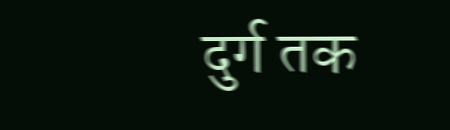दुर्ग तक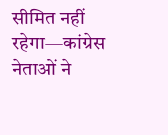सीमित नहीं रहेगा—कांग्रेस नेताओं ने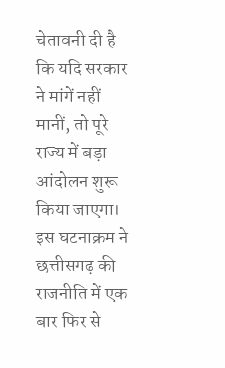चेतावनी दी है कि यदि सरकार ने मांगें नहीं मानीं, तो पूरे राज्य में बड़ा आंदोलन शुरू किया जाएगा। इस घटनाक्रम ने छत्तीसगढ़ की राजनीति में एक बार फिर से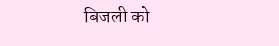बिजली को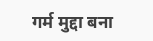गर्म मुद्दा बना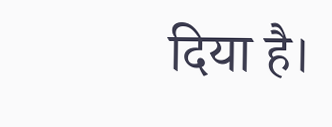दिया है।